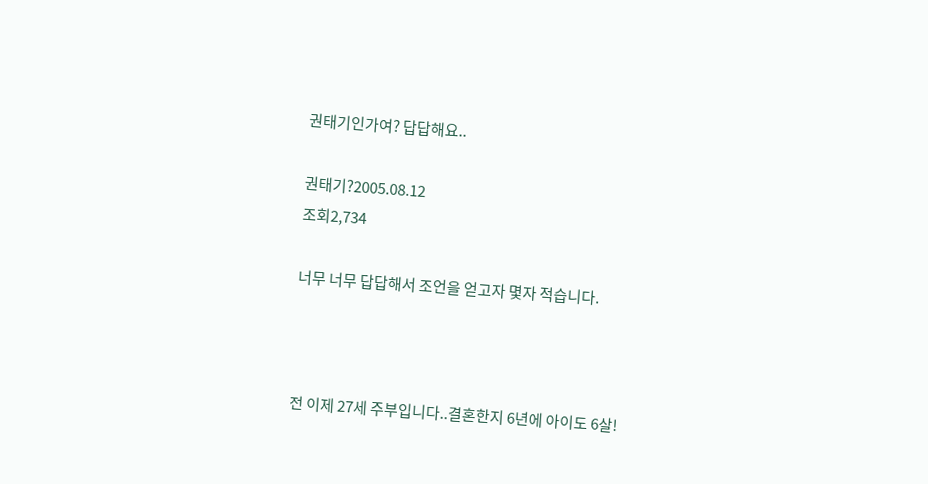권태기인가여? 답답해요..

권태기?2005.08.12
조회2,734

너무 너무 답답해서 조언을 얻고자 몇자 적습니다.



전 이제 27세 주부입니다..결혼한지 6년에 아이도 6살!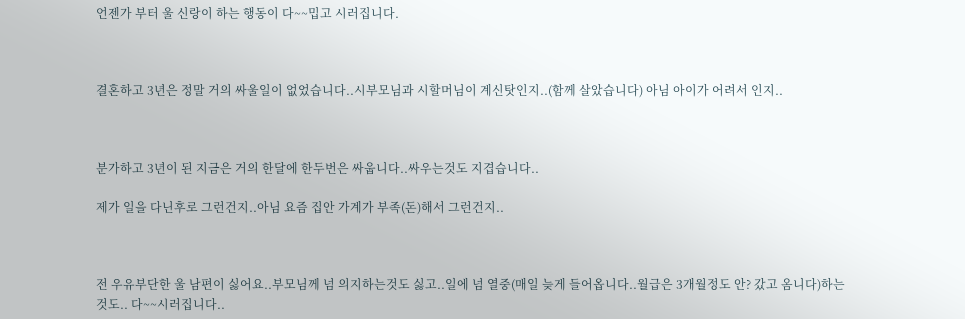언젠가 부터 울 신랑이 하는 행동이 다~~밉고 시러집니다.



결혼하고 3년은 정말 거의 싸울일이 없었습니다..시부모님과 시할머님이 계신탓인지..(함께 살았습니다) 아님 아이가 어려서 인지..



분가하고 3년이 된 지금은 거의 한달에 한두번은 싸웁니다..싸우는것도 지겹습니다..

제가 일을 다닌후로 그런건지..아님 요즘 집안 가계가 부족(돈)해서 그런건지..



전 우유부단한 울 남편이 싫어요..부모님께 넘 의지하는것도 싫고..일에 넘 열중(매일 늦게 들어옵니다..월급은 3개월정도 안? 갔고 옴니다)하는것도.. 다~~시러집니다..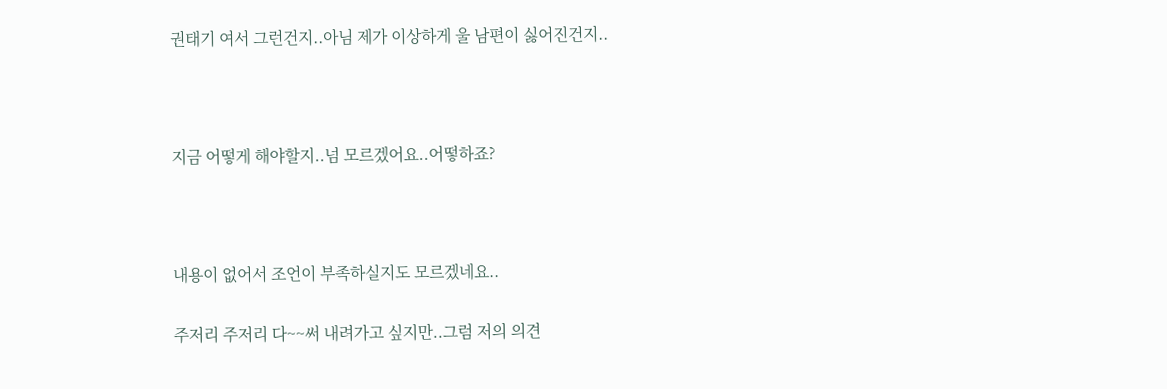권태기 여서 그런건지..아님 제가 이상하게 울 남편이 싫어진건지..



지금 어떻게 해야할지..넘 모르겠어요..어떻하죠?



내용이 없어서 조언이 부족하실지도 모르겠네요..

주저리 주저리 다~~써 내려가고 싶지만..그럼 저의 의견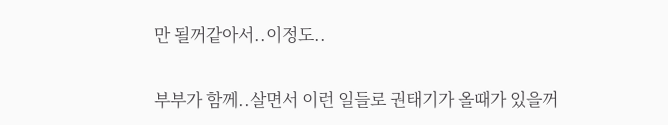만 될꺼같아서..이정도..

부부가 함께..살면서 이런 일들로 권태기가 올때가 있을꺼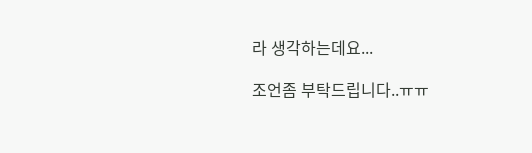라 생각하는데요...

조언좀 부탁드립니다..ㅠㅠ